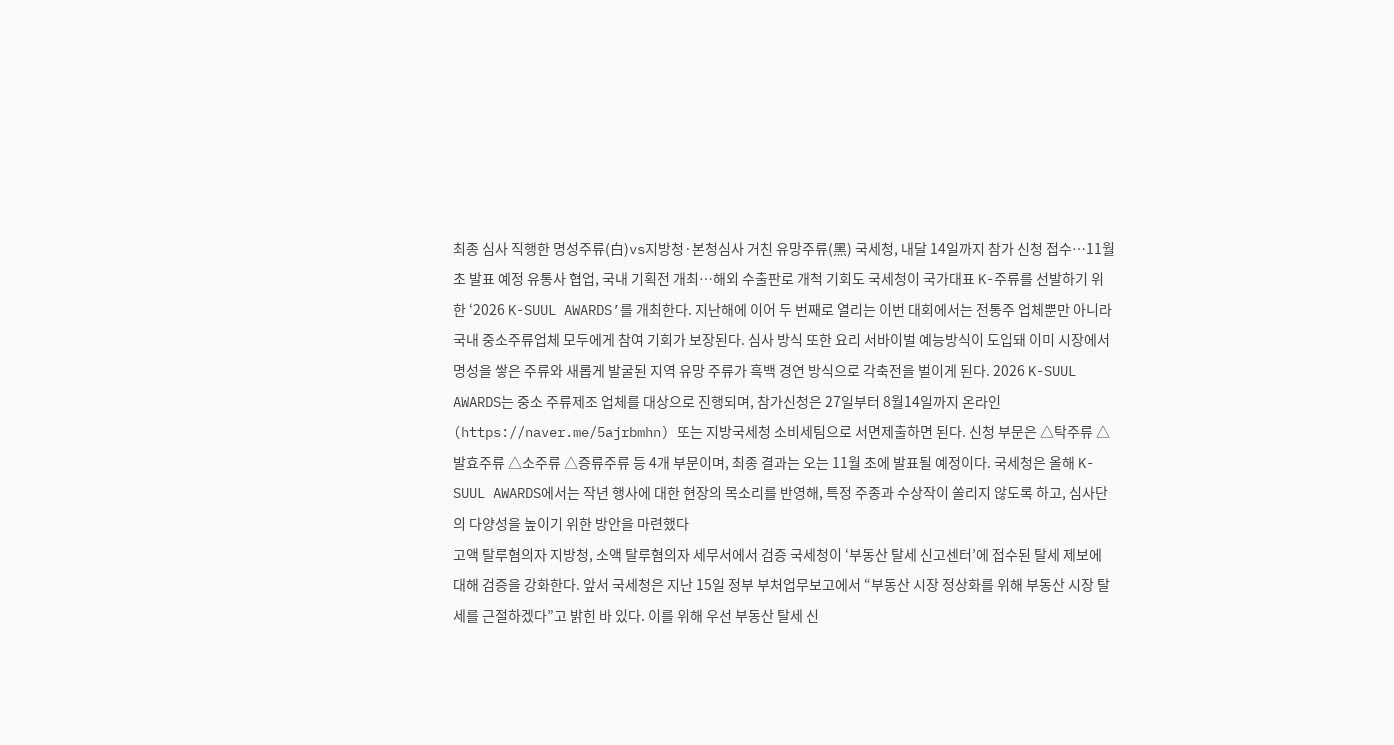최종 심사 직행한 명성주류(白)vs지방청·본청심사 거친 유망주류(黑) 국세청, 내달 14일까지 참가 신청 접수…11월초 발표 예정 유통사 협업, 국내 기획전 개최…해외 수출판로 개척 기회도 국세청이 국가대표 K-주류를 선발하기 위한 ‘2026 K-SUUL AWARDS’를 개최한다. 지난해에 이어 두 번째로 열리는 이번 대회에서는 전통주 업체뿐만 아니라 국내 중소주류업체 모두에게 참여 기회가 보장된다. 심사 방식 또한 요리 서바이벌 예능방식이 도입돼 이미 시장에서 명성을 쌓은 주류와 새롭게 발굴된 지역 유망 주류가 흑백 경연 방식으로 각축전을 벌이게 된다. 2026 K-SUUL AWARDS는 중소 주류제조 업체를 대상으로 진행되며, 참가신청은 27일부터 8월14일까지 온라인(https://naver.me/5ajrbmhn) 또는 지방국세청 소비세팀으로 서면제출하면 된다. 신청 부문은 △탁주류 △발효주류 △소주류 △증류주류 등 4개 부문이며, 최종 결과는 오는 11월 초에 발표될 예정이다. 국세청은 올해 K-SUUL AWARDS에서는 작년 행사에 대한 현장의 목소리를 반영해, 특정 주종과 수상작이 쏠리지 않도록 하고, 심사단의 다양성을 높이기 위한 방안을 마련했다
고액 탈루혐의자 지방청, 소액 탈루혐의자 세무서에서 검증 국세청이 ‘부동산 탈세 신고센터’에 접수된 탈세 제보에 대해 검증을 강화한다. 앞서 국세청은 지난 15일 정부 부처업무보고에서 “부동산 시장 정상화를 위해 부동산 시장 탈세를 근절하겠다”고 밝힌 바 있다. 이를 위해 우선 부동산 탈세 신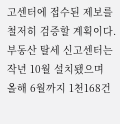고센터에 접수된 제보를 철저히 검증할 계획이다. 부동산 탈세 신고센터는 작년 10월 설치됐으며 올해 6월까지 1천168건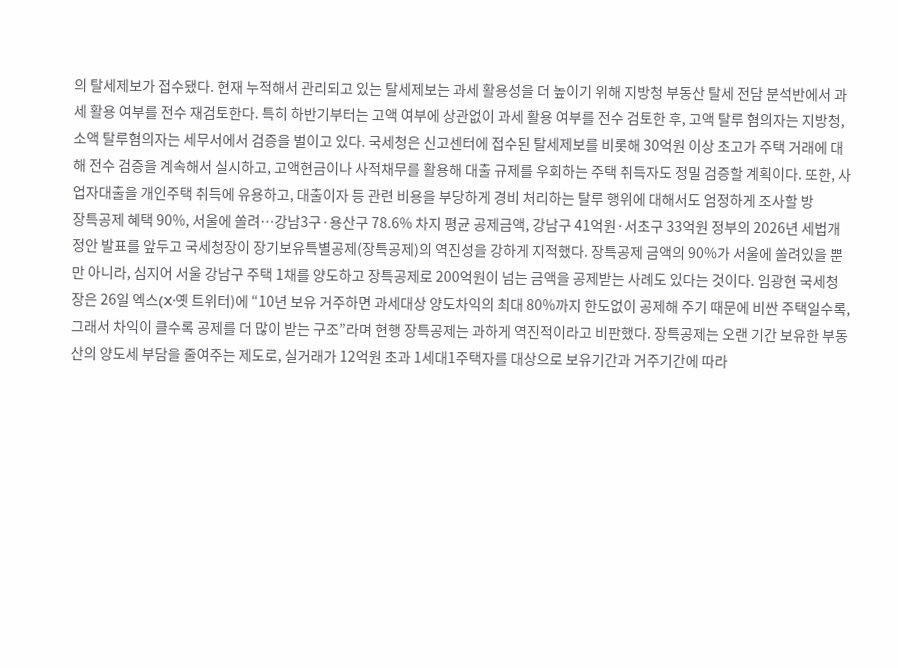의 탈세제보가 접수됐다. 현재 누적해서 관리되고 있는 탈세제보는 과세 활용성을 더 높이기 위해 지방청 부동산 탈세 전담 분석반에서 과세 활용 여부를 전수 재검토한다. 특히 하반기부터는 고액 여부에 상관없이 과세 활용 여부를 전수 검토한 후, 고액 탈루 혐의자는 지방청, 소액 탈루혐의자는 세무서에서 검증을 벌이고 있다. 국세청은 신고센터에 접수된 탈세제보를 비롯해 30억원 이상 초고가 주택 거래에 대해 전수 검증을 계속해서 실시하고, 고액현금이나 사적채무를 활용해 대출 규제를 우회하는 주택 취득자도 정밀 검증할 계획이다. 또한, 사업자대출을 개인주택 취득에 유용하고, 대출이자 등 관련 비용을 부당하게 경비 처리하는 탈루 행위에 대해서도 엄정하게 조사할 방
장특공제 혜택 90%, 서울에 쏠려…강남3구·용산구 78.6% 차지 평균 공제금액, 강남구 41억원·서초구 33억원 정부의 2026년 세법개정안 발표를 앞두고 국세청장이 장기보유특별공제(장특공제)의 역진성을 강하게 지적했다. 장특공제 금액의 90%가 서울에 쏠려있을 뿐만 아니라, 심지어 서울 강남구 주택 1채를 양도하고 장특공제로 200억원이 넘는 금액을 공제받는 사례도 있다는 것이다. 임광현 국세청장은 26일 엑스(X·옛 트위터)에 “10년 보유 거주하면 과세대상 양도차익의 최대 80%까지 한도없이 공제해 주기 때문에 비싼 주택일수록, 그래서 차익이 클수록 공제를 더 많이 받는 구조”라며 현행 장특공제는 과하게 역진적이라고 비판했다. 장특공제는 오랜 기간 보유한 부동산의 양도세 부담을 줄여주는 제도로, 실거래가 12억원 초과 1세대1주택자를 대상으로 보유기간과 거주기간에 따라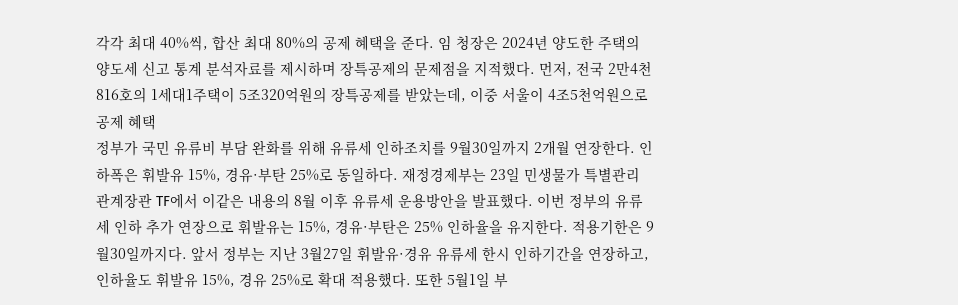각각 최대 40%씩, 합산 최대 80%의 공제 혜택을 준다. 임 청장은 2024년 양도한 주택의 양도세 신고 통계 분석자료를 제시하며 장특공제의 문제점을 지적했다. 먼저, 전국 2만4천816호의 1세대1주택이 5조320억원의 장특공제를 받았는데, 이중 서울이 4조5천억원으로 공제 혜택
정부가 국민 유류비 부담 완화를 위해 유류세 인하조치를 9월30일까지 2개월 연장한다. 인하폭은 휘발유 15%, 경유·부탄 25%로 동일하다. 재정경제부는 23일 민생물가 특별관리 관계장관 TF에서 이같은 내용의 8월 이후 유류세 운용방안을 발표했다. 이번 정부의 유류세 인하 추가 연장으로 휘발유는 15%, 경유·부탄은 25% 인하율을 유지한다. 적용기한은 9월30일까지다. 앞서 정부는 지난 3월27일 휘발유·경유 유류세 한시 인하기간을 연장하고, 인하율도 휘발유 15%, 경유 25%로 확대 적용했다. 또한 5월1일 부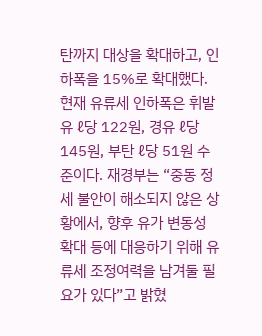탄까지 대상을 확대하고, 인하폭을 15%로 확대했다. 현재 유류세 인하폭은 휘발유 ℓ당 122원, 경유 ℓ당 145원, 부탄 ℓ당 51원 수준이다. 재경부는 “중동 정세 불안이 해소되지 않은 상황에서, 향후 유가 변동성 확대 등에 대응하기 위해 유류세 조정여력을 남겨둘 필요가 있다”고 밝혔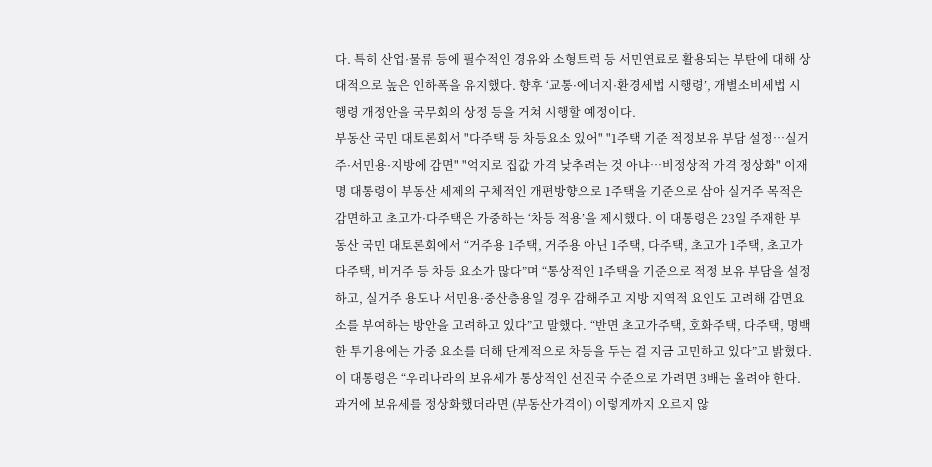다. 특히 산업·물류 등에 필수적인 경유와 소형트럭 등 서민연료로 활용되는 부탄에 대해 상대적으로 높은 인하폭을 유지했다. 향후 ‘교통·에너지·환경세법 시행령’, 개별소비세법 시행령 개정안을 국무회의 상정 등을 거쳐 시행할 예정이다.
부동산 국민 대토론회서 "다주택 등 차등요소 있어" "1주택 기준 적정보유 부담 설정…실거주·서민용·지방에 감면" "억지로 집값 가격 낮추려는 것 아냐…비정상적 가격 정상화" 이재명 대통령이 부동산 세제의 구체적인 개편방향으로 1주택을 기준으로 삼아 실거주 목적은 감면하고 초고가·다주택은 가중하는 ‘차등 적용’을 제시했다. 이 대통령은 23일 주재한 부동산 국민 대토론회에서 “거주용 1주택, 거주용 아닌 1주택, 다주택, 초고가 1주택, 초고가 다주택, 비거주 등 차등 요소가 많다”며 “통상적인 1주택을 기준으로 적정 보유 부담을 설정하고, 실거주 용도나 서민용·중산층용일 경우 감해주고 지방 지역적 요인도 고려해 감면요소를 부여하는 방안을 고려하고 있다”고 말했다. “반면 초고가주택, 호화주택, 다주택, 명백한 투기용에는 가중 요소를 더해 단계적으로 차등을 두는 걸 지금 고민하고 있다”고 밝혔다. 이 대통령은 “우리나라의 보유세가 통상적인 선진국 수준으로 가려면 3배는 올려야 한다. 과거에 보유세를 정상화했더라면 (부동산가격이) 이렇게까지 오르지 않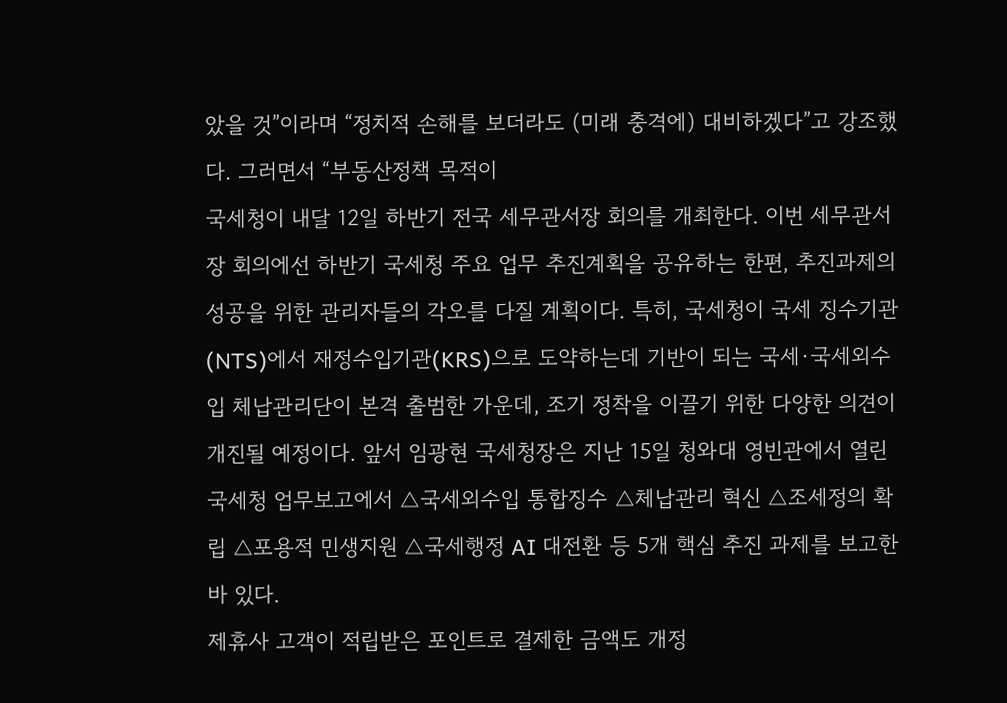았을 것”이라며 “정치적 손해를 보더라도 (미래 충격에) 대비하겠다”고 강조했다. 그러면서 “부동산정책 목적이
국세청이 내달 12일 하반기 전국 세무관서장 회의를 개최한다. 이번 세무관서장 회의에선 하반기 국세청 주요 업무 추진계획을 공유하는 한편, 추진과제의 성공을 위한 관리자들의 각오를 다질 계획이다. 특히, 국세청이 국세 징수기관(NTS)에서 재정수입기관(KRS)으로 도약하는데 기반이 되는 국세·국세외수입 체납관리단이 본격 출범한 가운데, 조기 정착을 이끌기 위한 다양한 의견이 개진될 예정이다. 앞서 임광현 국세청장은 지난 15일 청와대 영빈관에서 열린 국세청 업무보고에서 △국세외수입 통합징수 △체납관리 혁신 △조세정의 확립 △포용적 민생지원 △국세행정 AI 대전환 등 5개 핵심 추진 과제를 보고한 바 있다.
제휴사 고객이 적립받은 포인트로 결제한 금액도 개정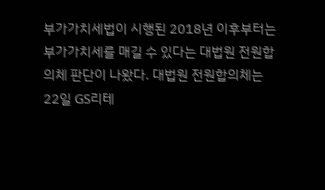부가가치세법이 시행된 2018년 이후부터는 부가가치세를 매길 수 있다는 대법원 전원합의체 판단이 나왔다. 대법원 전원합의체는 22일 GS리테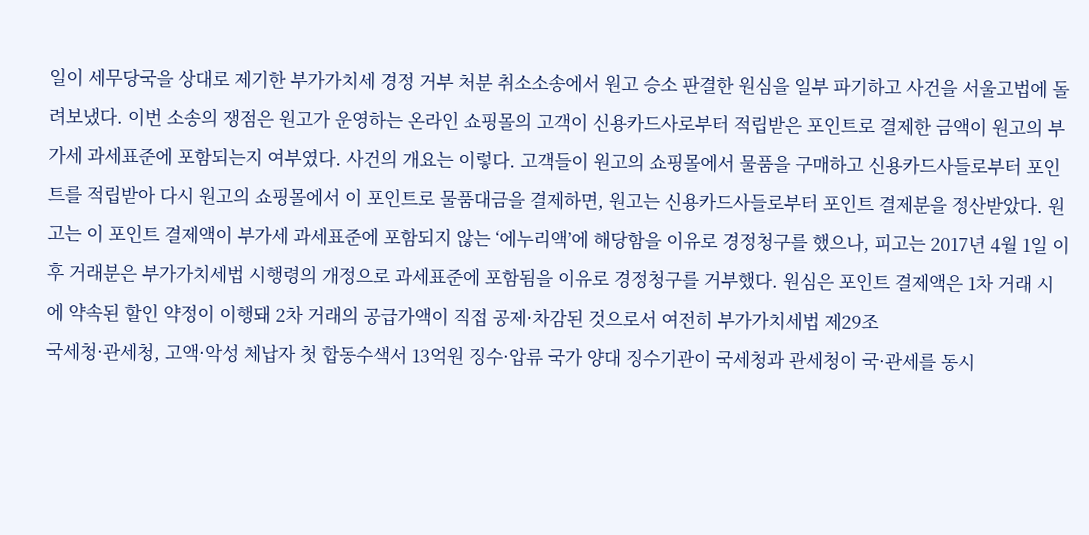일이 세무당국을 상대로 제기한 부가가치세 경정 거부 처분 취소소송에서 원고 승소 판결한 원심을 일부 파기하고 사건을 서울고법에 돌려보냈다. 이번 소송의 쟁점은 원고가 운영하는 온라인 쇼핑몰의 고객이 신용카드사로부터 적립받은 포인트로 결제한 금액이 원고의 부가세 과세표준에 포함되는지 여부였다. 사건의 개요는 이렇다. 고객들이 원고의 쇼핑몰에서 물품을 구매하고 신용카드사들로부터 포인트를 적립받아 다시 원고의 쇼핑몰에서 이 포인트로 물품대금을 결제하면, 원고는 신용카드사들로부터 포인트 결제분을 정산받았다. 원고는 이 포인트 결제액이 부가세 과세표준에 포함되지 않는 ‘에누리액’에 해당함을 이유로 경정청구를 했으나, 피고는 2017년 4월 1일 이후 거래분은 부가가치세법 시행령의 개정으로 과세표준에 포함됨을 이유로 경정청구를 거부했다. 원심은 포인트 결제액은 1차 거래 시에 약속된 할인 약정이 이행돼 2차 거래의 공급가액이 직접 공제·차감된 것으로서 여전히 부가가치세법 제29조
국세청·관세청, 고액·악성 체납자 첫 합동수색서 13억원 징수·압류 국가 양대 징수기관이 국세청과 관세청이 국·관세를 동시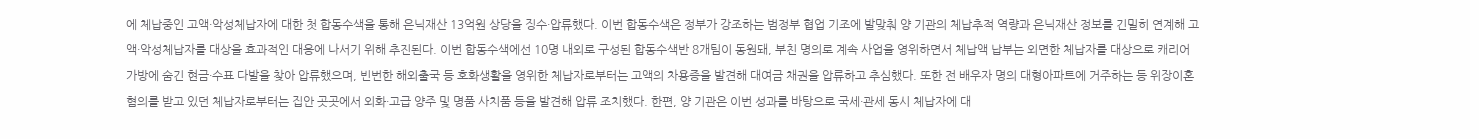에 체납중인 고액·악성체납자에 대한 첫 합동수색을 통해 은닉재산 13억원 상당을 징수·압류했다. 이번 합동수색은 정부가 강조하는 범정부 협업 기조에 발맞춰 양 기관의 체납추적 역량과 은닉재산 정보를 긴밀히 연계해 고액·악성체납자를 대상을 효과적인 대응에 나서기 위해 추진된다. 이번 합동수색에선 10명 내외로 구성된 합동수색반 8개팀이 동원돼, 부친 명의로 계속 사업을 영위하면서 체납액 납부는 외면한 체납자를 대상으로 캐리어 가방에 숨긴 현금·수표 다발을 찾아 압류했으며, 빈번한 해외출국 등 호화생활을 영위한 체납자로부터는 고액의 차용증을 발견해 대여금 채권을 압류하고 추심했다. 또한 전 배우자 명의 대형아파트에 거주하는 등 위장이혼 혐의를 받고 있던 체납자로부터는 집안 곳곳에서 외화·고급 양주 및 명품 사치품 등을 발견해 압류 조치했다. 한편, 양 기관은 이번 성과를 바탕으로 국세·관세 동시 체납자에 대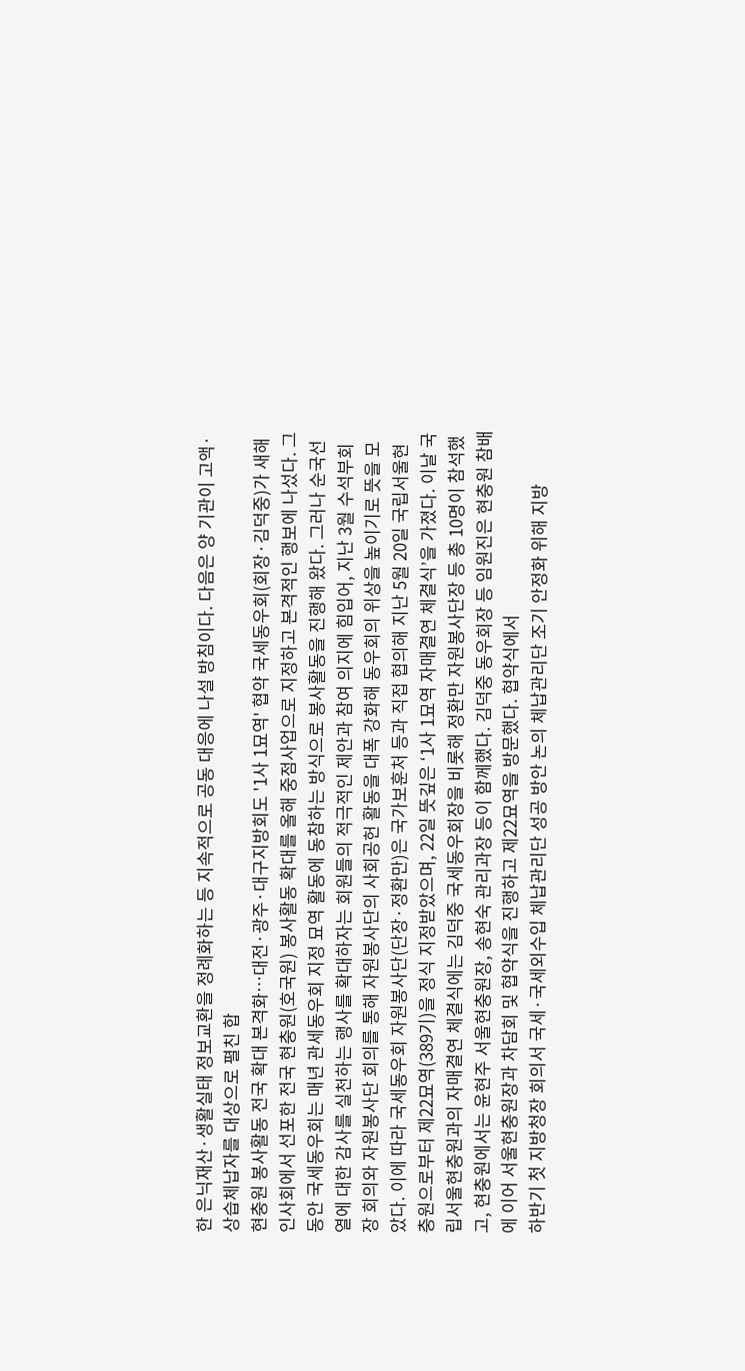한 은닉재산·생활실태 정보교환을 정례화하는 등 지속적으로 공동 대응에 나설 방침이다. 다음은 양 기관이 고액·상습체납자를 대상으로 펼친 합
현충원 봉사활동 전국 확대 본격화…대전·광주·대구지방회도 '1사 1묘역' 협약 국세동우회(회장·김덕중)가 새해인사회에서 선포한 전국 현충원(호국원) 봉사활동 확대를 올해 중점사업으로 지정하고 본격적인 행보에 나섰다. 그동안 국세동우회는 매년 관세동우회 지정 묘역 활동에 동참하는 방식으로 봉사활동을 진행해 왔다. 그러나 순국선열에 대한 감사를 실천하는 행사를 확대하자는 회원들의 적극적인 제안과 참여 의지에 힘입어, 지난 3월 수석부회장 회의와 자원봉사단 회의를 통해 자원봉사단의 사회공헌 활동을 대폭 강화해 동우회의 위상을 높이기로 뜻을 모았다. 이에 따라 국세동우회 자원봉사단(단장·정환만)은 국가보훈처 등과 직접 협의해 지난 5월 20일 국립서울현충원으로부터 제22묘역(389기)을 정식 지정받았으며, 22일 뜻깊은 ‘1사 1묘역 자매결연 체결식’을 가졌다. 이날 국립서울현충원과의 자매결연 체결식에는 김덕중 국세동우회장을 비롯해 정환만 자원봉사단장 등 총 10명이 참석했고, 현충원에서는 윤현주 서울현충원장, 송현숙 관리과장 등이 함께했다. 김덕중 동우회장 등 임원진은 현충원 참배에 이어 서울현충원장과 차담회 및 협약식을 진행하고 제22묘역을 방문했다. 협약식에서
하반기 첫 지방청장 회의서 국세·국세외수입 체납관리단 성공 방안 논의 체납관리단 조기 안정화 위해 지방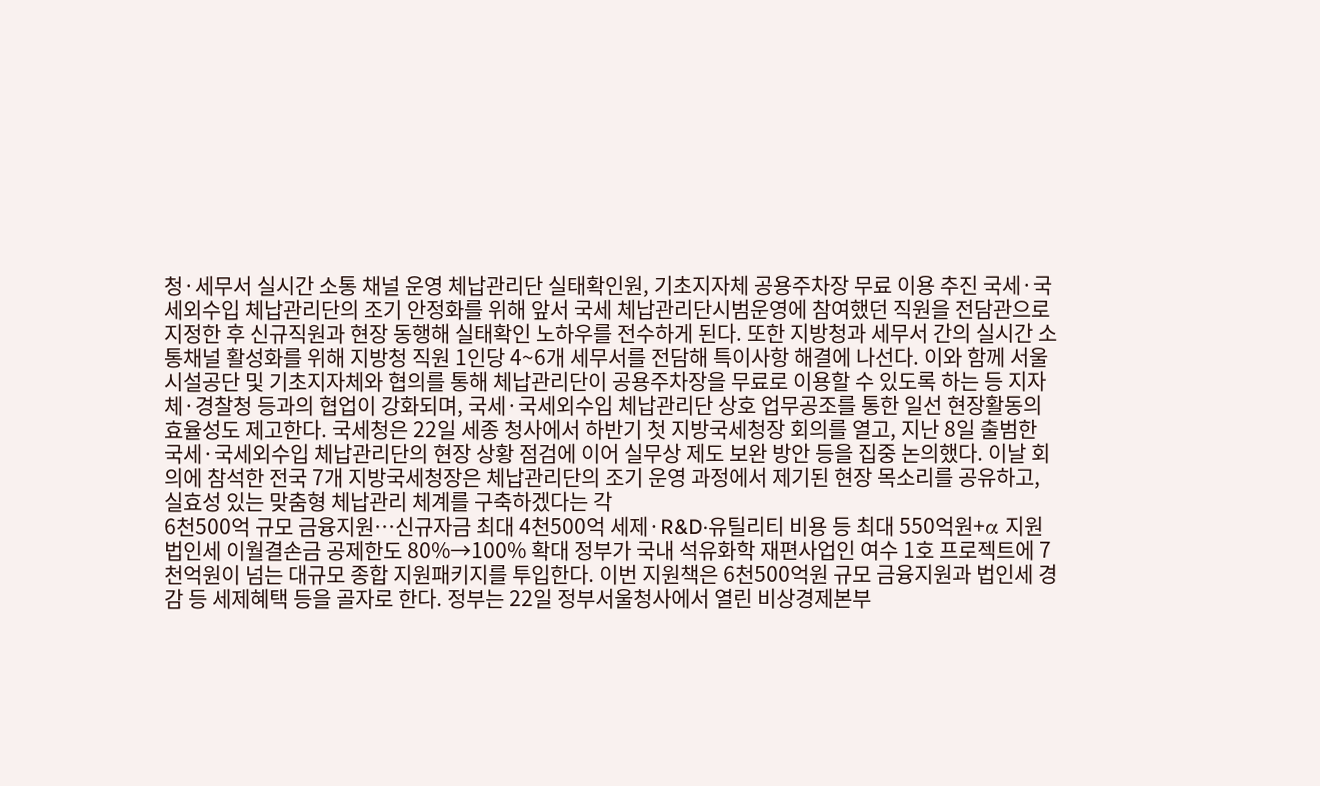청·세무서 실시간 소통 채널 운영 체납관리단 실태확인원, 기초지자체 공용주차장 무료 이용 추진 국세·국세외수입 체납관리단의 조기 안정화를 위해 앞서 국세 체납관리단시범운영에 참여했던 직원을 전담관으로 지정한 후 신규직원과 현장 동행해 실태확인 노하우를 전수하게 된다. 또한 지방청과 세무서 간의 실시간 소통채널 활성화를 위해 지방청 직원 1인당 4~6개 세무서를 전담해 특이사항 해결에 나선다. 이와 함께 서울시설공단 및 기초지자체와 협의를 통해 체납관리단이 공용주차장을 무료로 이용할 수 있도록 하는 등 지자체·경찰청 등과의 협업이 강화되며, 국세·국세외수입 체납관리단 상호 업무공조를 통한 일선 현장활동의 효율성도 제고한다. 국세청은 22일 세종 청사에서 하반기 첫 지방국세청장 회의를 열고, 지난 8일 출범한 국세·국세외수입 체납관리단의 현장 상황 점검에 이어 실무상 제도 보완 방안 등을 집중 논의했다. 이날 회의에 참석한 전국 7개 지방국세청장은 체납관리단의 조기 운영 과정에서 제기된 현장 목소리를 공유하고, 실효성 있는 맞춤형 체납관리 체계를 구축하겠다는 각
6천500억 규모 금융지원…신규자금 최대 4천500억 세제·R&D·유틸리티 비용 등 최대 550억원+α 지원 법인세 이월결손금 공제한도 80%→100% 확대 정부가 국내 석유화학 재편사업인 여수 1호 프로젝트에 7천억원이 넘는 대규모 종합 지원패키지를 투입한다. 이번 지원책은 6천500억원 규모 금융지원과 법인세 경감 등 세제혜택 등을 골자로 한다. 정부는 22일 정부서울청사에서 열린 비상경제본부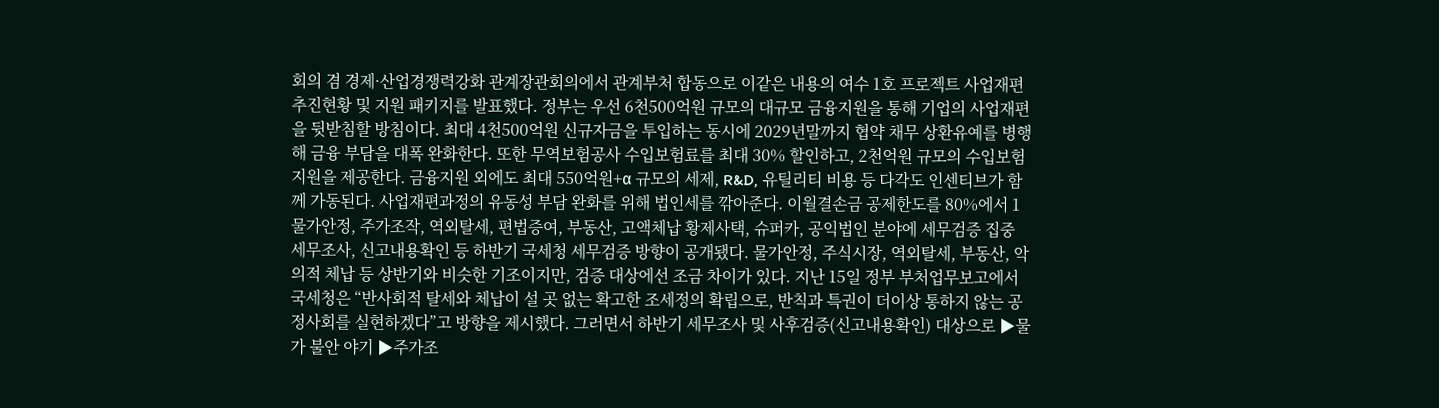회의 겸 경제·산업경쟁력강화 관계장관회의에서 관계부처 합동으로 이같은 내용의 여수 1호 프로젝트 사업재편 추진현황 및 지원 패키지를 발표했다. 정부는 우선 6천500억원 규모의 대규모 금융지원을 통해 기업의 사업재편을 뒷받침할 방침이다. 최대 4천500억원 신규자금을 투입하는 동시에 2029년말까지 협약 채무 상환유예를 병행해 금융 부담을 대폭 완화한다. 또한 무역보험공사 수입보험료를 최대 30% 할인하고, 2천억원 규모의 수입보험 지원을 제공한다. 금융지원 외에도 최대 550억원+α 규모의 세제, R&D, 유틸리티 비용 등 다각도 인센티브가 함께 가동된다. 사업재편과정의 유동성 부담 완화를 위해 법인세를 깎아준다. 이월결손금 공제한도를 80%에서 1
물가안정, 주가조작, 역외탈세, 편법증여, 부동산, 고액체납 황제사택, 슈퍼카, 공익법인 분야에 세무검증 집중 세무조사, 신고내용확인 등 하반기 국세청 세무검증 방향이 공개됐다. 물가안정, 주식시장, 역외탈세, 부동산, 악의적 체납 등 상반기와 비슷한 기조이지만, 검증 대상에선 조금 차이가 있다. 지난 15일 정부 부처업무보고에서 국세청은 “반사회적 탈세와 체납이 설 곳 없는 확고한 조세정의 확립으로, 반칙과 특권이 더이상 통하지 않는 공정사회를 실현하겠다”고 방향을 제시했다. 그러면서 하반기 세무조사 및 사후검증(신고내용확인) 대상으로 ▶물가 불안 야기 ▶주가조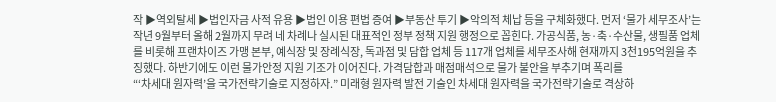작 ▶역외탈세 ▶법인자금 사적 유용 ▶법인 이용 편법 증여 ▶부동산 투기 ▶악의적 체납 등을 구체화했다. 먼저 ‘물가 세무조사’는 작년 9월부터 올해 2월까지 무려 네 차례나 실시된 대표적인 정부 정책 지원 행정으로 꼽힌다. 가공식품, 농·축·수산물, 생필품 업체를 비롯해 프랜차이즈 가맹 본부, 예식장 및 장례식장, 독과점 및 담합 업체 등 117개 업체를 세무조사해 현재까지 3천195억원을 추징했다. 하반기에도 이런 물가안정 지원 기조가 이어진다. 가격담합과 매점매석으로 물가 불안을 부추기며 폭리를
“‘차세대 원자력’을 국가전략기술로 지정하자.” 미래형 원자력 발전 기술인 차세대 원자력을 국가전략기술로 격상하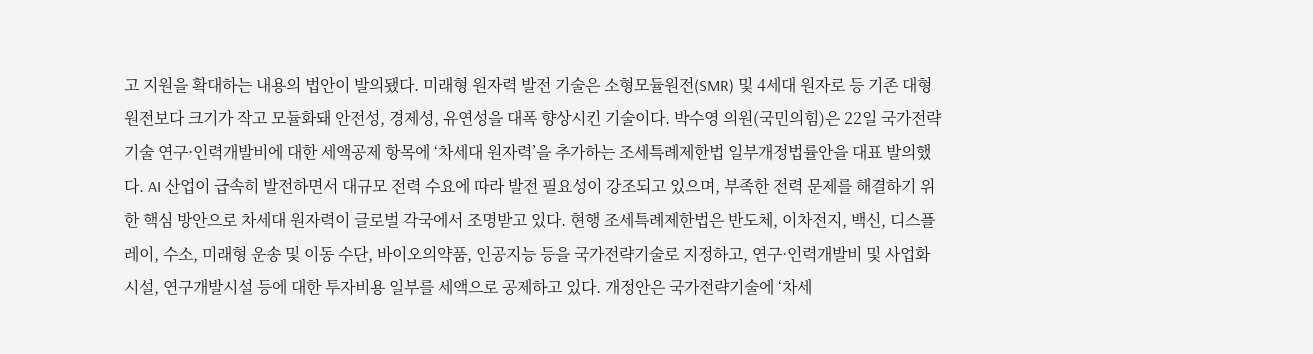고 지원을 확대하는 내용의 법안이 발의됐다. 미래형 원자력 발전 기술은 소형모듈원전(SMR) 및 4세대 원자로 등 기존 대형 원전보다 크기가 작고 모듈화돼 안전성, 경제성, 유연성을 대폭 향상시킨 기술이다. 박수영 의원(국민의힘)은 22일 국가전략기술 연구·인력개발비에 대한 세액공제 항목에 ‘차세대 원자력’을 추가하는 조세특례제한법 일부개정법률안을 대표 발의했다. AI 산업이 급속히 발전하면서 대규모 전력 수요에 따라 발전 필요성이 강조되고 있으며, 부족한 전력 문제를 해결하기 위한 핵심 방안으로 차세대 원자력이 글로벌 각국에서 조명받고 있다. 현행 조세특례제한법은 반도체, 이차전지, 백신, 디스플레이, 수소, 미래형 운송 및 이동 수단, 바이오의약품, 인공지능 등을 국가전략기술로 지정하고, 연구·인력개발비 및 사업화시설, 연구개발시설 등에 대한 투자비용 일부를 세액으로 공제하고 있다. 개정안은 국가전략기술에 ‘차세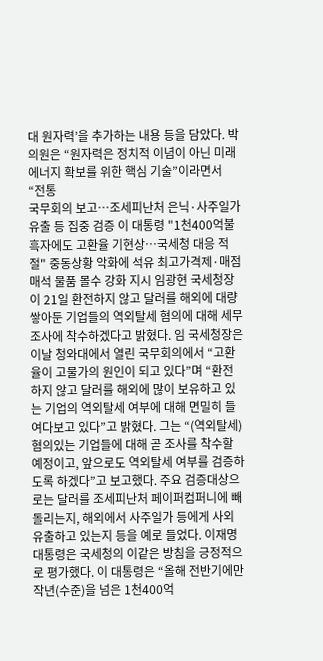대 원자력’을 추가하는 내용 등을 담았다. 박 의원은 “원자력은 정치적 이념이 아닌 미래 에너지 확보를 위한 핵심 기술”이라면서 “전통
국무회의 보고…조세피난처 은닉·사주일가 유출 등 집중 검증 이 대통령 "1천400억불 흑자에도 고환율 기현상…국세청 대응 적절" 중동상황 악화에 석유 최고가격제·매점매석 물품 몰수 강화 지시 임광현 국세청장이 21일 환전하지 않고 달러를 해외에 대량 쌓아둔 기업들의 역외탈세 혐의에 대해 세무조사에 착수하겠다고 밝혔다. 임 국세청장은 이날 청와대에서 열린 국무회의에서 “고환율이 고물가의 원인이 되고 있다”며 “환전하지 않고 달러를 해외에 많이 보유하고 있는 기업의 역외탈세 여부에 대해 면밀히 들여다보고 있다”고 밝혔다. 그는 “(역외탈세) 혐의있는 기업들에 대해 곧 조사를 착수할 예정이고, 앞으로도 역외탈세 여부를 검증하도록 하겠다”고 보고했다. 주요 검증대상으로는 달러를 조세피난처 페이퍼컴퍼니에 빼돌리는지, 해외에서 사주일가 등에게 사외 유출하고 있는지 등을 예로 들었다. 이재명 대통령은 국세청의 이같은 방침을 긍정적으로 평가했다. 이 대통령은 “올해 전반기에만 작년(수준)을 넘은 1천400억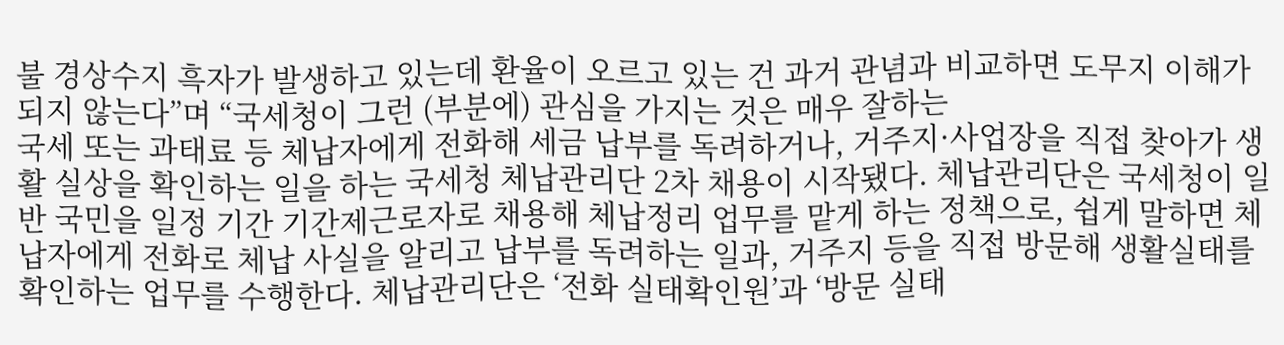불 경상수지 흑자가 발생하고 있는데 환율이 오르고 있는 건 과거 관념과 비교하면 도무지 이해가 되지 않는다”며 “국세청이 그런 (부분에) 관심을 가지는 것은 매우 잘하는
국세 또는 과태료 등 체납자에게 전화해 세금 납부를 독려하거나, 거주지·사업장을 직접 찾아가 생활 실상을 확인하는 일을 하는 국세청 체납관리단 2차 채용이 시작됐다. 체납관리단은 국세청이 일반 국민을 일정 기간 기간제근로자로 채용해 체납정리 업무를 맡게 하는 정책으로, 쉽게 말하면 체납자에게 전화로 체납 사실을 알리고 납부를 독려하는 일과, 거주지 등을 직접 방문해 생활실태를 확인하는 업무를 수행한다. 체납관리단은 ‘전화 실태확인원’과 ‘방문 실태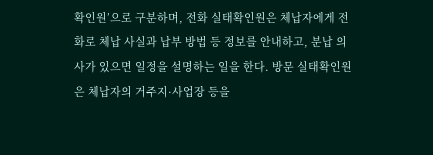확인원’으로 구분하며, 전화 실태확인원은 체납자에게 전화로 체납 사실과 납부 방법 등 정보를 안내하고, 분납 의사가 있으면 일정을 설명하는 일을 한다. 방문 실태확인원은 체납자의 거주지·사업장 등을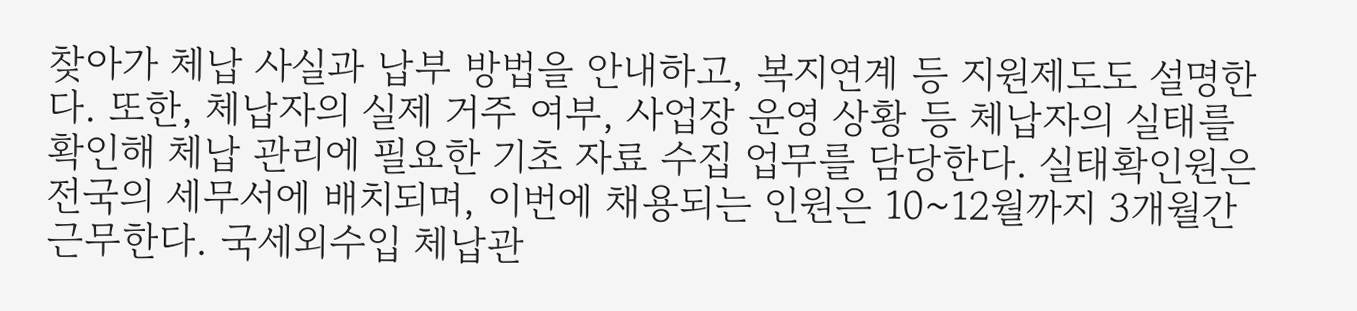찾아가 체납 사실과 납부 방법을 안내하고, 복지연계 등 지원제도도 설명한다. 또한, 체납자의 실제 거주 여부, 사업장 운영 상황 등 체납자의 실태를 확인해 체납 관리에 필요한 기초 자료 수집 업무를 담당한다. 실태확인원은 전국의 세무서에 배치되며, 이번에 채용되는 인원은 10~12월까지 3개월간 근무한다. 국세외수입 체납관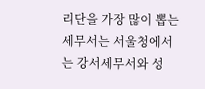리단을 가장 많이 뽑는 세무서는 서울청에서는 강서세무서와 성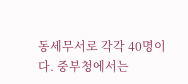동세무서로 각각 40명이다. 중부청에서는